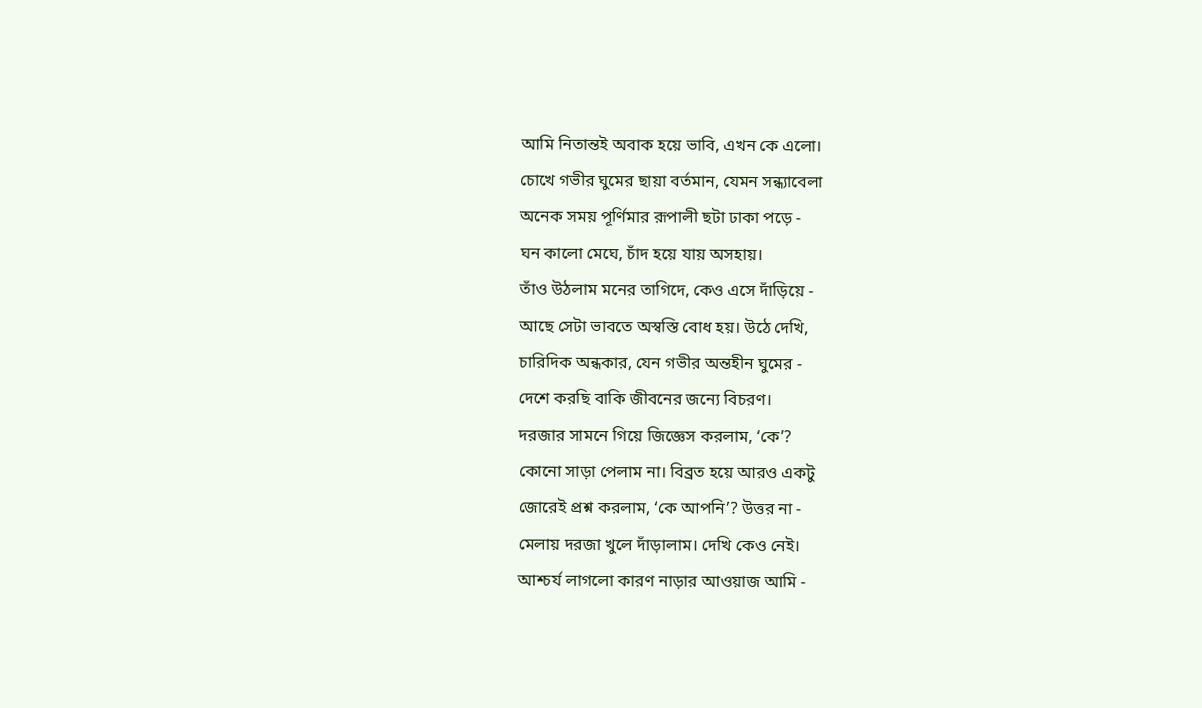আমি নিতান্তই অবাক হয়ে ভাবি, এখন কে এলো।
চোখে গভীর ঘুমের ছায়া বর্তমান, যেমন সন্ধ্যাবেলা
অনেক সময় পূর্ণিমার রূপালী ছটা ঢাকা পড়ে -
ঘন কালো মেঘে, চাঁদ হয়ে যায় অসহায়।
তাঁও উঠলাম মনের তাগিদে, কেও এসে দাঁড়িয়ে -
আছে সেটা ভাবতে অস্বস্তি বোধ হয়। উঠে দেখি,
চারিদিক অন্ধকার, যেন গভীর অন্তহীন ঘুমের -
দেশে করছি বাকি জীবনের জন্যে বিচরণ।
দরজার সামনে গিয়ে জিজ্ঞেস করলাম, ‘কে’?
কোনো সাড়া পেলাম না। বিব্রত হয়ে আরও একটু
জোরেই প্রশ্ন করলাম, ‘কে আপনি’? উত্তর না -
মেলায় দরজা খুলে দাঁড়ালাম। দেখি কেও নেই।
আশ্চর্য লাগলো কারণ নাড়ার আওয়াজ আমি -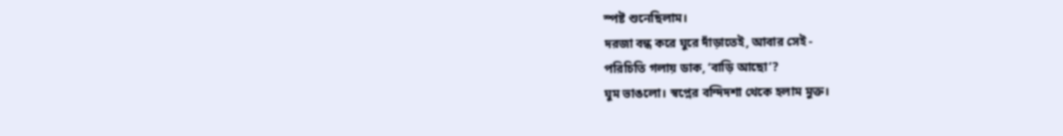স্পষ্ট শুনেছিলাম।
দরজা বন্ধ করে ঘুরে দাঁড়াতেই, আবার সেই -
পরিচিতি গলায় ডাক, ‘বাড়ি আছো’?
ঘুম ভাঙলো। স্বপ্নের বন্দিদশা থেকে হলাম মুক্ত।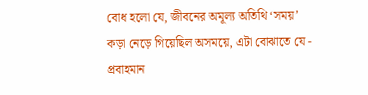বোধ হলো যে, জীবনের অমূল্য অতিথি ‘সময়’
কড়া নেড়ে গিয়েছিল অসময়ে, এটা বোঝাতে যে -
প্রবাহমান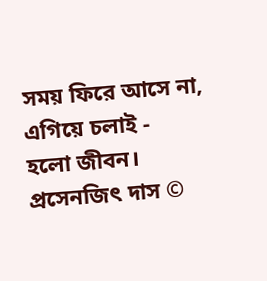সময় ফিরে আসে না, এগিয়ে চলাই -
হলো জীবন।
প্রসেনজিৎ দাস ©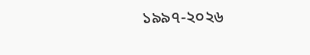১৯৯৭-২০২৬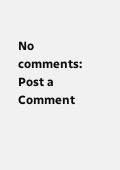No comments:
Post a Comment